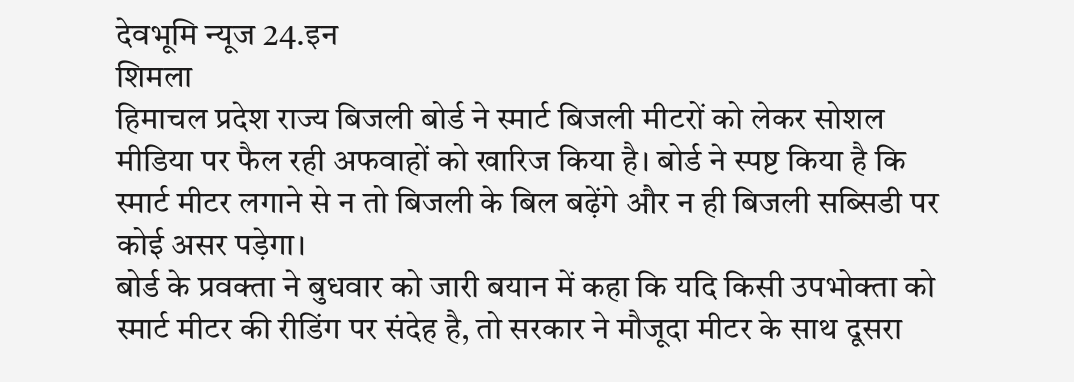देवभूमि न्यूज 24.इन
शिमला
हिमाचल प्रदेश राज्य बिजली बोर्ड ने स्मार्ट बिजली मीटरों को लेकर सोशल मीडिया पर फैल रही अफवाहों को खारिज किया है। बोर्ड ने स्पष्ट किया है कि स्मार्ट मीटर लगाने से न तो बिजली के बिल बढ़ेंगे और न ही बिजली सब्सिडी पर कोई असर पड़ेगा।
बोर्ड के प्रवक्ता ने बुधवार को जारी बयान में कहा कि यदि किसी उपभोक्ता को स्मार्ट मीटर की रीडिंग पर संदेह है, तो सरकार ने मौजूदा मीटर के साथ दूसरा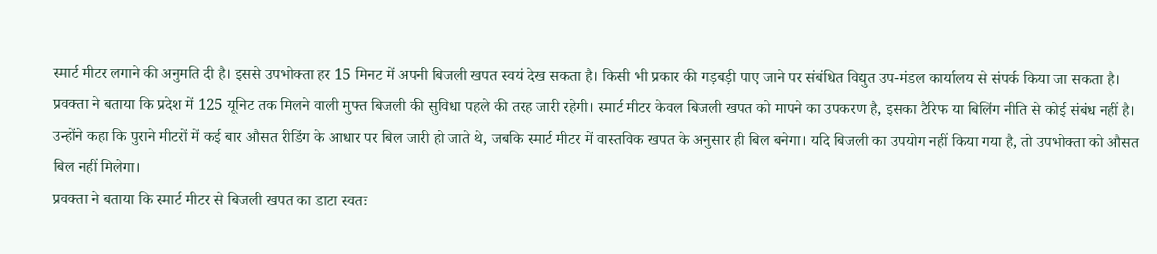स्मार्ट मीटर लगाने की अनुमति दी है। इससे उपभोक्ता हर 15 मिनट में अपनी बिजली खपत स्वयं देख सकता है। किसी भी प्रकार की गड़बड़ी पाए जाने पर संबंधित विद्युत उप-मंडल कार्यालय से संपर्क किया जा सकता है।
प्रवक्ता ने बताया कि प्रदेश में 125 यूनिट तक मिलने वाली मुफ्त बिजली की सुविधा पहले की तरह जारी रहेगी। स्मार्ट मीटर केवल बिजली खपत को मापने का उपकरण है, इसका टैरिफ या बिलिंग नीति से कोई संबंध नहीं है।
उन्होंने कहा कि पुराने मीटरों में कई बार औसत रीडिंग के आधार पर बिल जारी हो जाते थे, जबकि स्मार्ट मीटर में वास्तविक खपत के अनुसार ही बिल बनेगा। यदि बिजली का उपयोग नहीं किया गया है, तो उपभोक्ता को औसत बिल नहीं मिलेगा।
प्रवक्ता ने बताया कि स्मार्ट मीटर से बिजली खपत का डाटा स्वतः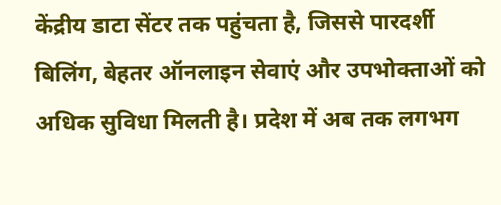केंद्रीय डाटा सेंटर तक पहुंचता है, जिससे पारदर्शी बिलिंग, बेहतर ऑनलाइन सेवाएं और उपभोक्ताओं को अधिक सुविधा मिलती है। प्रदेश में अब तक लगभग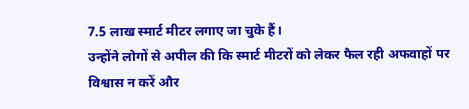7.5 लाख स्मार्ट मीटर लगाए जा चुके हैं।
उन्होंने लोगों से अपील की कि स्मार्ट मीटरों को लेकर फैल रही अफवाहों पर विश्वास न करें और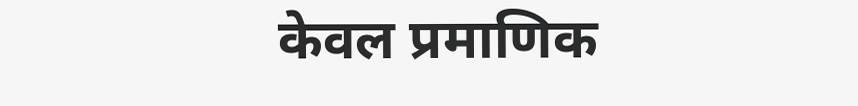केवल प्रमाणिक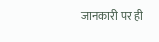जानकारी पर ही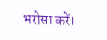भरोसा करें।